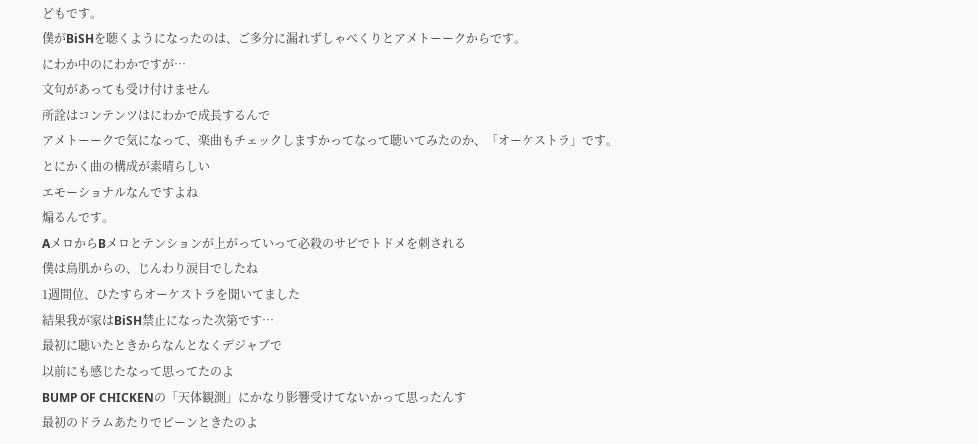どもです。
僕がBiSHを聴くようになったのは、ご多分に漏れずしゃべくりとアメトーークからです。
にわか中のにわかですが…
文句があっても受け付けません
所詮はコンテンツはにわかで成長するんで
アメトーークで気になって、楽曲もチェックしますかってなって聴いてみたのか、「オーケストラ」です。
とにかく曲の構成が素晴らしい
エモーショナルなんですよね
煽るんです。
AメロからBメロとテンションが上がっていって必殺のサビでトドメを刺される
僕は鳥肌からの、じんわり涙目でしたね
1週間位、ひたすらオーケストラを聞いてました
結果我が家はBiSH禁止になった次第です…
最初に聴いたときからなんとなくデジャブで
以前にも感じたなって思ってたのよ
BUMP OF CHICKENの「天体観測」にかなり影響受けてないかって思ったんす
最初のドラムあたりでピーンときたのよ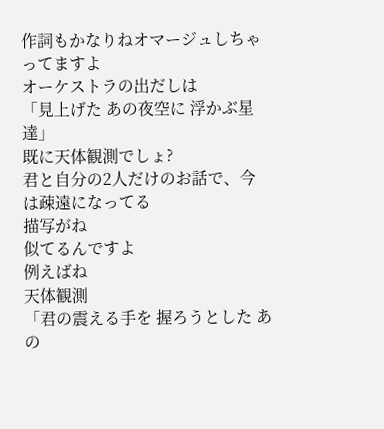作詞もかなりねオマージュしちゃってますよ
オーケストラの出だしは
「見上げた あの夜空に 浮かぶ星達」
既に天体観測でしょ?
君と自分の2人だけのお話で、今は疎遠になってる
描写がね
似てるんですよ
例えばね
天体観測
「君の震える手を 握ろうとした あの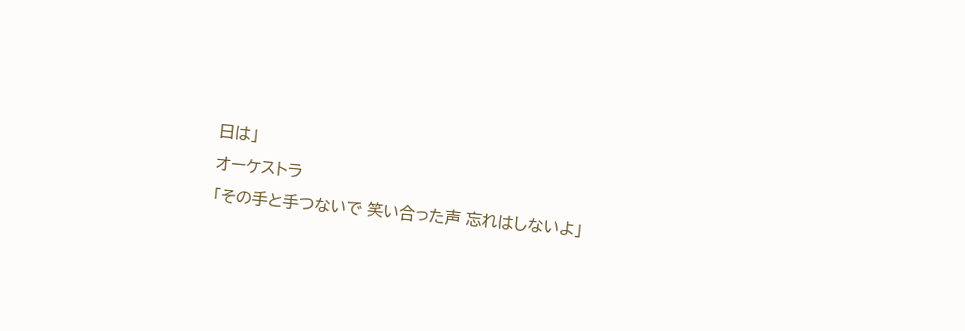日は」
オーケストラ
「その手と手つないで 笑い合った声 忘れはしないよ」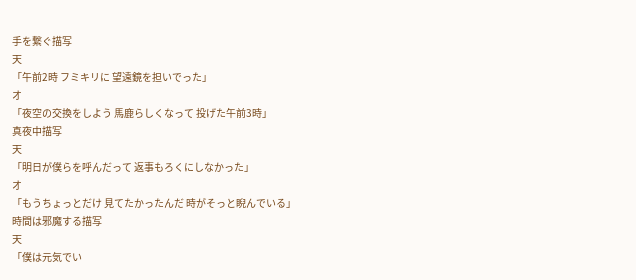手を繋ぐ描写
天
「午前2時 フミキリに 望遠鏡を担いでった」
オ
「夜空の交換をしよう 馬鹿らしくなって 投げた午前3時」
真夜中描写
天
「明日が僕らを呼んだって 返事もろくにしなかった」
オ
「もうちょっとだけ 見てたかったんだ 時がそっと睨んでいる」
時間は邪魔する描写
天
「僕は元気でい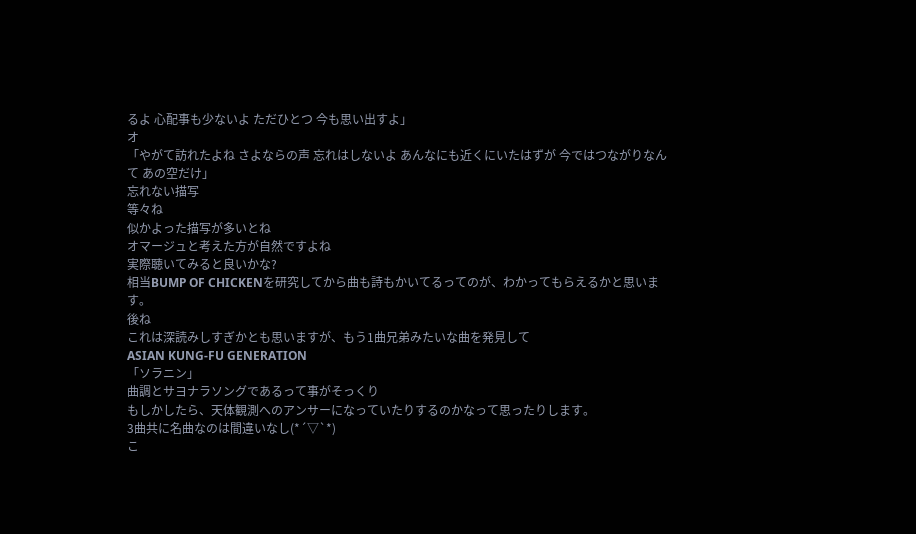るよ 心配事も少ないよ ただひとつ 今も思い出すよ」
オ
「やがて訪れたよね さよならの声 忘れはしないよ あんなにも近くにいたはずが 今ではつながりなんて あの空だけ」
忘れない描写
等々ね
似かよった描写が多いとね
オマージュと考えた方が自然ですよね
実際聴いてみると良いかな?
相当BUMP OF CHICKENを研究してから曲も詩もかいてるってのが、わかってもらえるかと思います。
後ね
これは深読みしすぎかとも思いますが、もう1曲兄弟みたいな曲を発見して
ASIAN KUNG-FU GENERATION
「ソラニン」
曲調とサヨナラソングであるって事がそっくり
もしかしたら、天体観測へのアンサーになっていたりするのかなって思ったりします。
3曲共に名曲なのは間違いなし(*´▽`*)
こ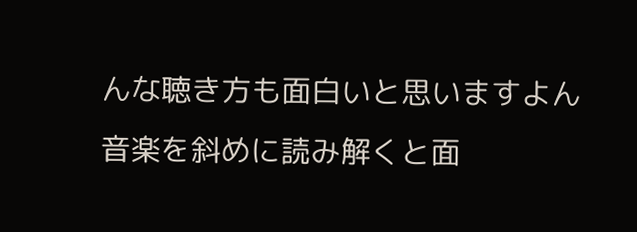んな聴き方も面白いと思いますよん
音楽を斜めに読み解くと面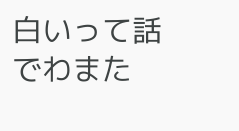白いって話
でわまた